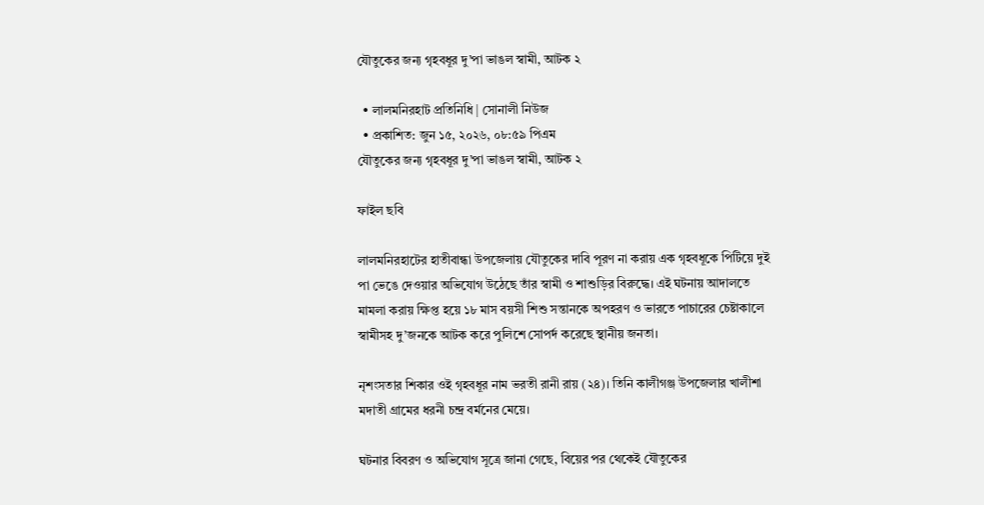যৌতুকের জন্য গৃহবধূর দু’পা ভাঙল স্বামী, আটক ২

  • লালমনিরহাট প্রতিনিধি | সোনালী নিউজ
  • প্রকাশিত: জুন ১৫, ২০২৬, ০৮:৫৯ পিএম
যৌতুকের জন্য গৃহবধূর দু’পা ভাঙল স্বামী, আটক ২

ফাইল ছবি

লালমনিরহাটের হাতীবান্ধা উপজেলায় যৌতুকের দাবি পূরণ না করায় এক গৃহবধূকে পিটিয়ে দুই পা ভেঙে দেওয়ার অভিযোগ উঠেছে তাঁর স্বামী ও শাশুড়ির বিরুদ্ধে। এই ঘটনায় আদালতে মামলা করায় ক্ষিপ্ত হয়ে ১৮ মাস বয়সী শিশু সন্তানকে অপহরণ ও ভারতে পাচারের চেষ্টাকালে স্বামীসহ দু’জনকে আটক করে পুলিশে সোপর্দ করেছে স্থানীয় জনতা।

নৃশংসতার শিকার ওই গৃহবধূর নাম ভরতী রানী রায় (২৪)। তিনি কালীগঞ্জ উপজেলার খালীশা মদাতী গ্রামের ধরনী চন্দ্র বর্মনের মেয়ে।

ঘটনার বিবরণ ও অভিযোগ সূত্রে জানা গেছে, বিয়ের পর থেকেই যৌতুকের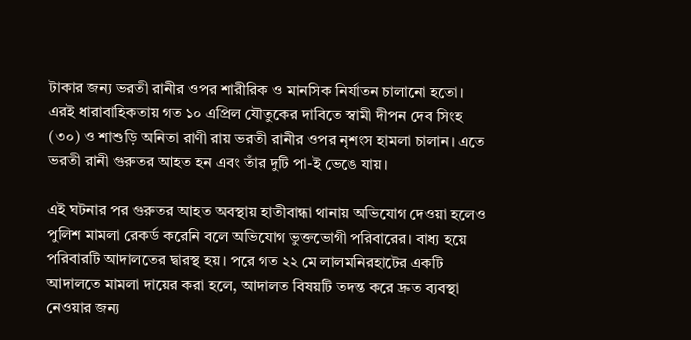টাকার জন্য ভরতী রানীর ওপর শারীরিক ও মানসিক নির্যাতন চালানো হতো। এরই ধারাবাহিকতায় গত ১০ এপ্রিল যৌতুকের দাবিতে স্বামী দীপন দেব সিংহ (৩০) ও শাশুড়ি অনিতা রাণী রায় ভরতী রানীর ওপর নৃশংস হামলা চালান। এতে ভরতী রানী গুরুতর আহত হন এবং তাঁর দুটি পা-ই ভেঙে যায়।

এই ঘটনার পর গুরুতর আহত অবস্থায় হাতীবান্ধা থানায় অভিযোগ দেওয়া হলেও পুলিশ মামলা রেকর্ড করেনি বলে অভিযোগ ভুক্তভোগী পরিবারের। বাধ্য হয়ে পরিবারটি আদালতের দ্বারস্থ হয়। পরে গত ২২ মে লালমনিরহাটের একটি আদালতে মামলা দায়ের করা হলে, আদালত বিষয়টি তদন্ত করে দ্রুত ব্যবস্থা নেওয়ার জন্য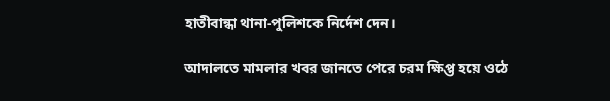হাতীবান্ধা থানা-পুলিশকে নির্দেশ দেন।

আদালতে মামলার খবর জানতে পেরে চরম ক্ষিপ্ত হয়ে ওঠে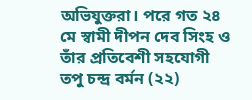অভিযুক্তরা। পরে গত ২৪ মে স্বামী দীপন দেব সিংহ ও তাঁর প্রতিবেশী সহযোগী তপু চন্দ্র বর্মন (২২)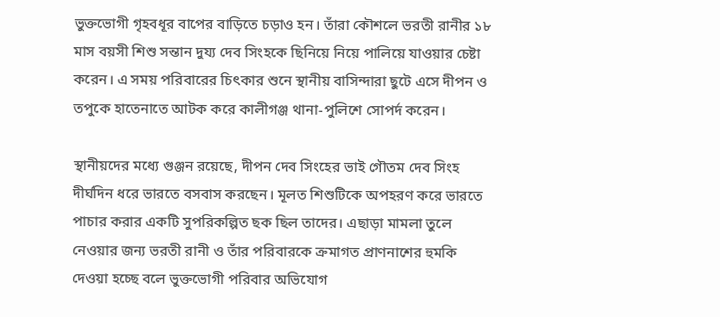ভুক্তভোগী গৃহবধূর বাপের বাড়িতে চড়াও হন। তাঁরা কৌশলে ভরতী রানীর ১৮ মাস বয়সী শিশু সন্তান দুয্য দেব সিংহকে ছিনিয়ে নিয়ে পালিয়ে যাওয়ার চেষ্টা করেন। এ সময় পরিবারের চিৎকার শুনে স্থানীয় বাসিন্দারা ছুটে এসে দীপন ও তপুকে হাতেনাতে আটক করে কালীগঞ্জ থানা-পুলিশে সোপর্দ করেন।

স্থানীয়দের মধ্যে গুঞ্জন রয়েছে, দীপন দেব সিংহের ভাই গৌতম দেব সিংহ দীর্ঘদিন ধরে ভারতে বসবাস করছেন। মূলত শিশুটিকে অপহরণ করে ভারতে পাচার করার একটি সুপরিকল্পিত ছক ছিল তাদের। এছাড়া মামলা তুলে নেওয়ার জন্য ভরতী রানী ও তাঁর পরিবারকে ক্রমাগত প্রাণনাশের হুমকি দেওয়া হচ্ছে বলে ভুক্তভোগী পরিবার অভিযোগ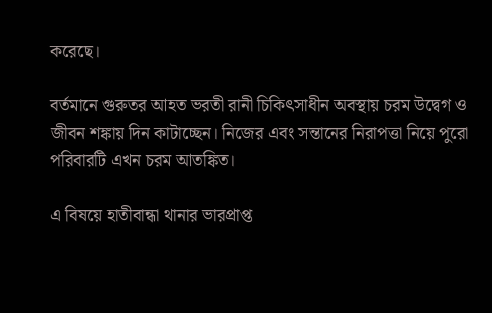করেছে।

বর্তমানে গুরুতর আহত ভরতী রানী চিকিৎসাধীন অবস্থায় চরম উদ্বেগ ও জীবন শঙ্কায় দিন কাটাচ্ছেন। নিজের এবং সন্তানের নিরাপত্তা নিয়ে পুরো পরিবারটি এখন চরম আতঙ্কিত।

এ বিষয়ে হাতীবান্ধা থানার ভারপ্রাপ্ত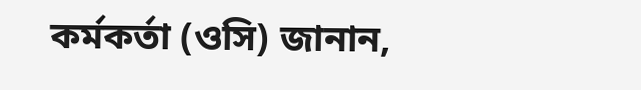কর্মকর্তা (ওসি) জানান,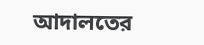আদালতের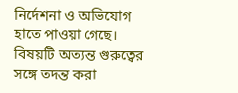নির্দেশনা ও অভিযোগ হাতে পাওয়া গেছে। বিষয়টি অত্যন্ত গুরুত্বের সঙ্গে তদন্ত করা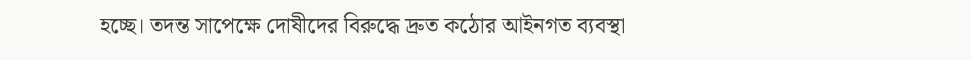হচ্ছে। তদন্ত সাপেক্ষে দোষীদের বিরুদ্ধে দ্রুত কঠোর আইনগত ব্যবস্থা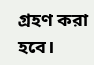গ্রহণ করা হবে।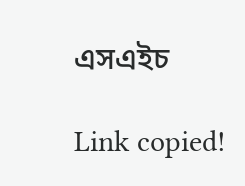এসএইচ

Link copied!